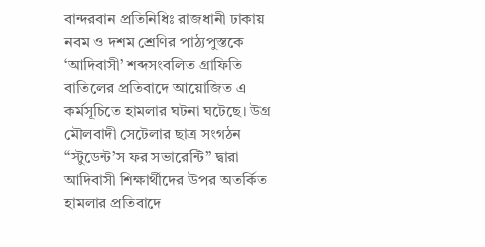বান্দরবান প্রতিনিধিঃ রাজধানী ঢাকায় নবম ও দশম শ্রেণির পাঠ্যপুস্তকে ‘আদিবাসী’ শব্দসংবলিত গ্রাফিতি বাতিলের প্রতিবাদে আয়োজিত এ কর্মসূচিতে হামলার ঘটনা ঘটেছে। উগ্র মৌলবাদী সেটেলার ছাত্র সংগঠন “স্টুডেন্ট’স ফর সভারেন্টি” দ্বারা আদিবাসী শিক্ষার্থীদের উপর অতর্কিত হামলার প্রতিবাদে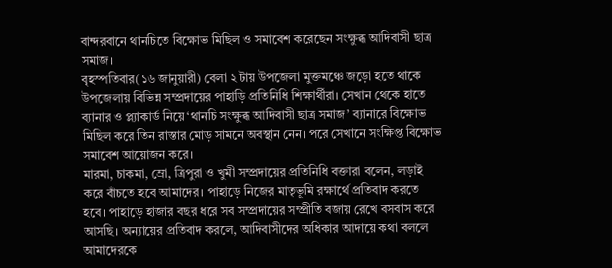বান্দরবানে থানচিতে বিক্ষোভ মিছিল ও সমাবেশ করেছেন সংক্ষুব্ধ আদিবাসী ছাত্র সমাজ।
বৃহস্পতিবার(১৬ জানুয়ারী) বেলা ২ টায় উপজেলা মুক্তমঞ্চে জড়ো হতে থাকে উপজেলায় বিভিন্ন সম্প্রদায়ের পাহাড়ি প্রতিনিধি শিক্ষার্থীরা। সেখান থেকে হাতে ব্যানার ও প্ল্যাকার্ড নিয়ে ‘থানচি সংক্ষুব্ধ আদিবাসী ছাত্র সমাজ’ ব্যানারে বিক্ষোভ মিছিল করে তিন রাস্তার মোড় সামনে অবস্থান নেন। পরে সেখানে সংক্ষিপ্ত বিক্ষোভ সমাবেশ আয়োজন করে।
মারমা, চাকমা, ম্রো, ত্রিপুরা ও খুমী সম্প্রদায়ের প্রতিনিধি বক্তারা বলেন, লড়াই করে বাঁচতে হবে আমাদের। পাহাড়ে নিজের মাতৃভূমি রক্ষার্থে প্রতিবাদ করতে হবে। পাহাড়ে হাজার বছর ধরে সব সম্প্রদায়ের সম্প্রীতি বজায় রেখে বসবাস করে আসছি। অন্যায়ের প্রতিবাদ করলে, আদিবাসীদের অধিকার আদায়ে কথা বললে আমাদেরকে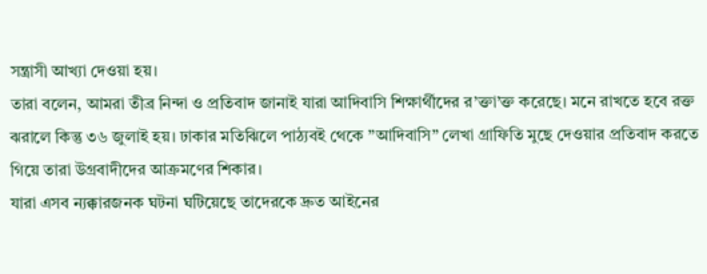সন্ত্রাসী আখ্যা দেওয়া হয়।
তারা বলেন, আমরা তীব্র নিন্দা ও প্রতিবাদ জানাই যারা আদিবাসি শিক্ষার্থীদের র’ক্তা’ক্ত করেছে। মনে রাখতে হবে রক্ত ঝরালে কিন্তু ৩৬ জুলাই হয়। ঢাকার মতিঝিলে পাঠ্যবই থেকে ”আদিবাসি” লেখা গ্রাফিতি মুছে দেওয়ার প্রতিবাদ করতে গিয়ে তারা উগ্রবাদীদের আক্রমণের শিকার।
যারা এসব ন্যক্কারজনক ঘটনা ঘটিয়েছে তাদেরকে দ্রুত আইনের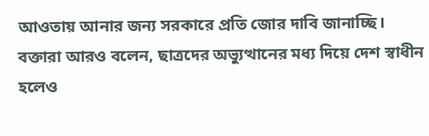আওতায় আনার জন্য সরকারে প্রতি জোর দাবি জানাচ্ছি।
বক্তারা আরও বলেন, ছাত্রদের অভ্যুত্থানের মধ্য দিয়ে দেশ স্বাধীন হলেও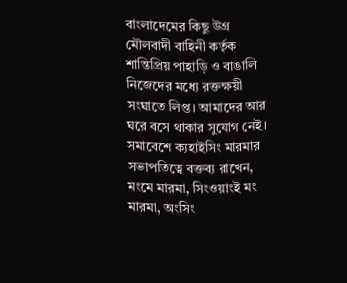বাংলাদেমের কিছু উগ্র মৌলবাদী বাহিনী কর্তৃক শান্তিপ্রিয় পাহাড়ি ও বাঙালি নিজেদের মধ্যে রক্তক্ষয়ী সংঘাতে লিপ্ত। আমাদের আর ঘরে বসে থাকার সুযোগ নেই।
সমাবেশে ক্যহাইসিং মারমার সভাপতিত্বে বক্তব্য রাখেন, মংমে মারমা, সিংওয়াংই মং মারমা, অংসিং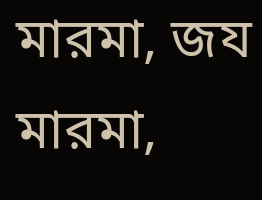মারমা, জয মারমা,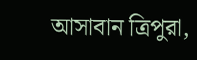আসাবান ত্রিপুরা,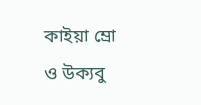কাইয়া ম্রো ও উক্যবু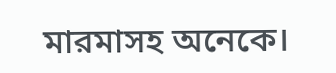মারমাসহ অনেকে।